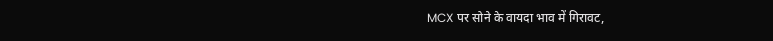MCX पर सोने के वायदा भाव में गिरावट,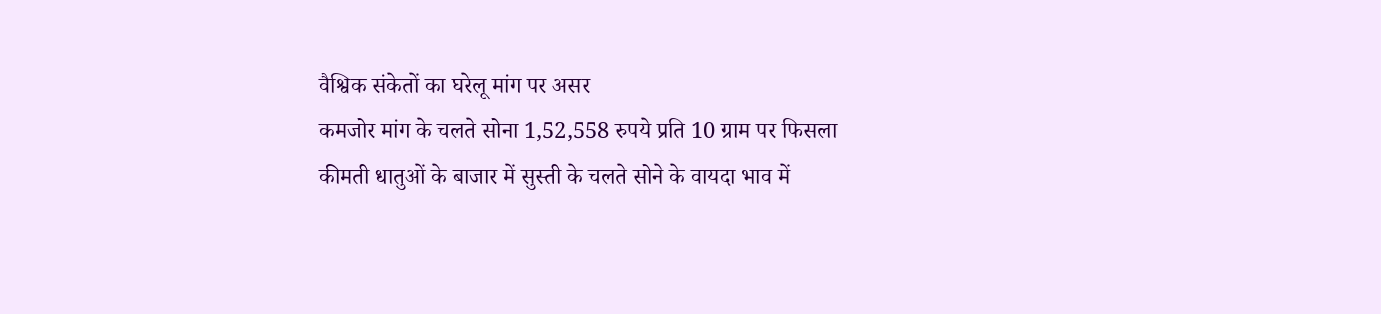वैश्विक संकेतों का घरेलू मांग पर असर
कमजोर मांग के चलते सोना 1,52,558 रुपये प्रति 10 ग्राम पर फिसला
कीमती धातुओं के बाजार में सुस्ती के चलते सोने के वायदा भाव में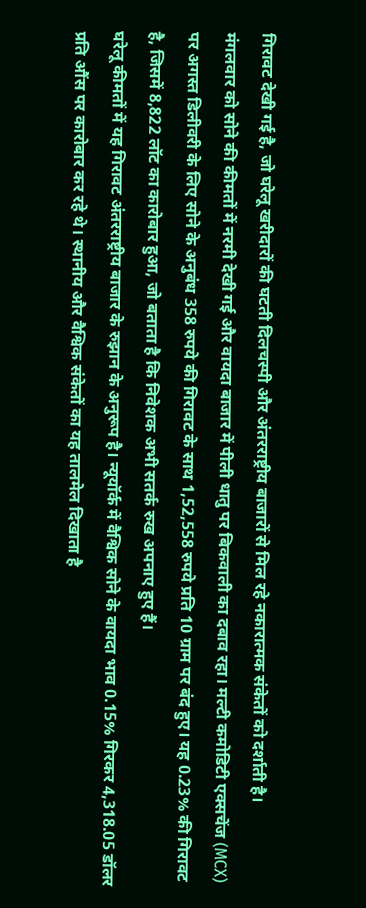गिरावट देखी गई है, जो घरेलू खरीदारों की घटती दिलचस्पी और अंतरराष्ट्रीय बाजारों से मिल रहे नकारात्मक संकेतों को दर्शाती है।
मंगलवार को सोने की कीमतों में नरमी देखी गई और वायदा बाजार में पीली धातु पर बिकवाली का दबाव रहा। मल्टी कमोडिटी एक्सचेंज (MCX) पर अगस्त डिलीवरी के लिए सोने के अनुबंध 358 रुपये की गिरावट के साथ 1,52,558 रुपये प्रति 10 ग्राम पर बंद हुए। यह 0.23% की गिरावट है, जिसमें 8,822 लॉट का कारोबार हुआ, जो बताता है कि निवेशक अभी सतर्क रुख अपनाए हुए हैं।
घरेलू कीमतों में यह गिरावट अंतरराष्ट्रीय बाजार के रुझान के अनुरूप है। न्यूयॉर्क में वैश्विक सोने के वायदा भाव 0.15% गिरकर 4,318.05 डॉलर प्रति औंस पर कारोबार कर रहे थे। स्थानीय और वैश्विक संकेतों का यह तालमेल दिखाता है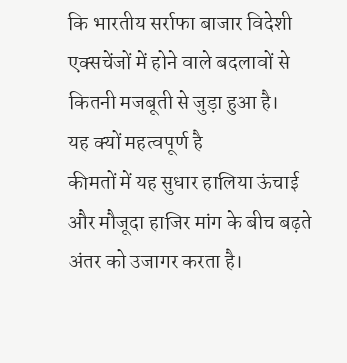कि भारतीय सर्राफा बाजार विदेशी एक्सचेंजों में होने वाले बदलावों से कितनी मजबूती से जुड़ा हुआ है।
यह क्यों महत्वपूर्ण है
कीमतों में यह सुधार हालिया ऊंचाई और मौजूदा हाजिर मांग के बीच बढ़ते अंतर को उजागर करता है।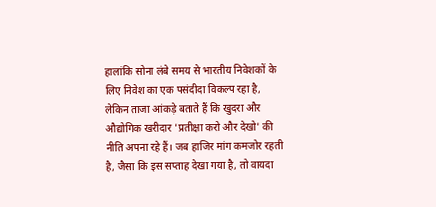हालांकि सोना लंबे समय से भारतीय निवेशकों के लिए निवेश का एक पसंदीदा विकल्प रहा है, लेकिन ताजा आंकड़े बताते हैं कि खुदरा और औद्योगिक खरीदार 'प्रतीक्षा करो और देखो' की नीति अपना रहे हैं। जब हाजिर मांग कमजोर रहती है, जैसा कि इस सप्ताह देखा गया है, तो वायदा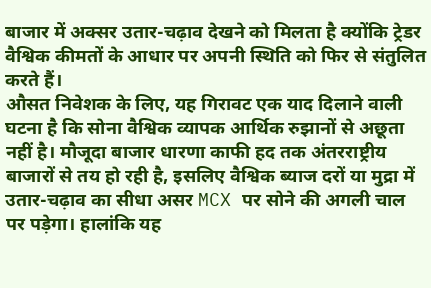बाजार में अक्सर उतार-चढ़ाव देखने को मिलता है क्योंकि ट्रेडर वैश्विक कीमतों के आधार पर अपनी स्थिति को फिर से संतुलित करते हैं।
औसत निवेशक के लिए, यह गिरावट एक याद दिलाने वाली घटना है कि सोना वैश्विक व्यापक आर्थिक रुझानों से अछूता नहीं है। मौजूदा बाजार धारणा काफी हद तक अंतरराष्ट्रीय बाजारों से तय हो रही है, इसलिए वैश्विक ब्याज दरों या मुद्रा में उतार-चढ़ाव का सीधा असर MCX पर सोने की अगली चाल पर पड़ेगा। हालांकि यह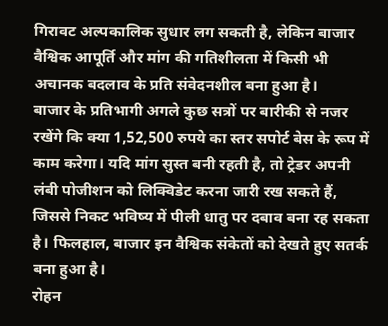गिरावट अल्पकालिक सुधार लग सकती है, लेकिन बाजार वैश्विक आपूर्ति और मांग की गतिशीलता में किसी भी अचानक बदलाव के प्रति संवेदनशील बना हुआ है।
बाजार के प्रतिभागी अगले कुछ सत्रों पर बारीकी से नजर रखेंगे कि क्या 1,52,500 रुपये का स्तर सपोर्ट बेस के रूप में काम करेगा। यदि मांग सुस्त बनी रहती है, तो ट्रेडर अपनी लंबी पोजीशन को लिक्विडेट करना जारी रख सकते हैं, जिससे निकट भविष्य में पीली धातु पर दबाव बना रह सकता है। फिलहाल, बाजार इन वैश्विक संकेतों को देखते हुए सतर्क बना हुआ है।
रोहन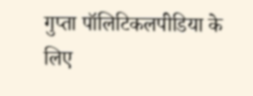गुप्ता पॉलिटिकलपीडिया के लिए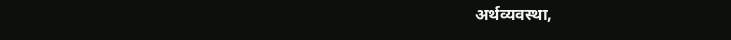अर्थव्यवस्था,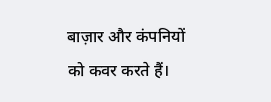बाज़ार और कंपनियों को कवर करते हैं।